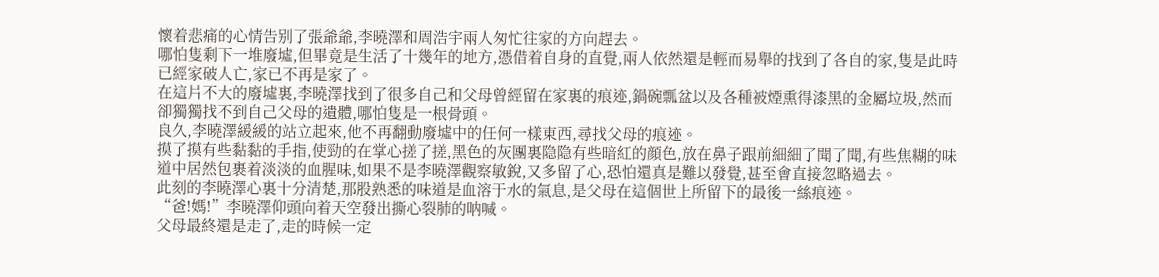懷着悲痛的心情告别了張爺爺,李曉澤和周浩宇兩人匆忙往家的方向趕去。
哪怕隻剩下一堆廢墟,但畢竟是生活了十幾年的地方,憑借着自身的直覺,兩人依然還是輕而易舉的找到了各自的家,隻是此時已經家破人亡,家已不再是家了。
在這片不大的廢墟裏,李曉澤找到了很多自己和父母曾經留在家裏的痕迹,鍋碗瓢盆以及各種被煙熏得漆黑的金屬垃圾,然而卻獨獨找不到自己父母的遺體,哪怕隻是一根骨頭。
良久,李曉澤緩緩的站立起來,他不再翻動廢墟中的任何一樣東西,尋找父母的痕迹。
摸了摸有些黏黏的手指,使勁的在掌心搓了搓,黑色的灰團裏隐隐有些暗紅的顔色,放在鼻子跟前細細了聞了聞,有些焦糊的味道中居然包裹着淡淡的血腥味,如果不是李曉澤觀察敏銳,又多留了心,恐怕還真是難以發覺,甚至會直接忽略過去。
此刻的李曉澤心裏十分清楚,那股熟悉的味道是血溶于水的氣息,是父母在這個世上所留下的最後一絲痕迹。
“爸!媽!”李曉澤仰頭向着天空發出撕心裂肺的呐喊。
父母最終還是走了,走的時候一定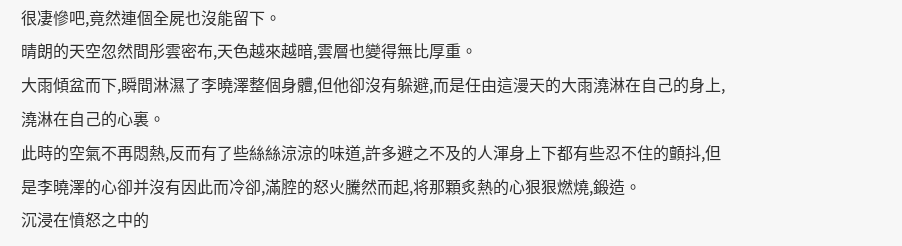很凄慘吧,竟然連個全屍也沒能留下。
晴朗的天空忽然間彤雲密布,天色越來越暗,雲層也變得無比厚重。
大雨傾盆而下,瞬間淋濕了李曉澤整個身體,但他卻沒有躲避,而是任由這漫天的大雨澆淋在自己的身上,澆淋在自己的心裏。
此時的空氣不再悶熱,反而有了些絲絲涼涼的味道,許多避之不及的人渾身上下都有些忍不住的顫抖,但是李曉澤的心卻并沒有因此而冷卻,滿腔的怒火騰然而起,将那顆炙熱的心狠狠燃燒,鍛造。
沉浸在憤怒之中的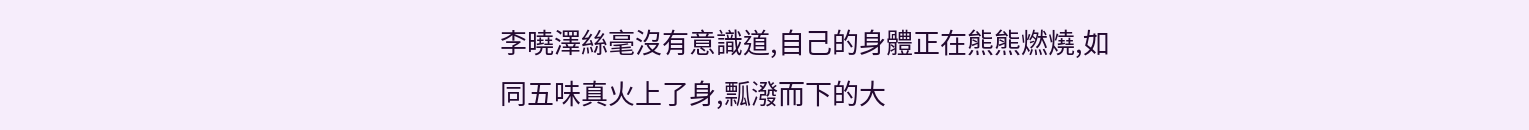李曉澤絲毫沒有意識道,自己的身體正在熊熊燃燒,如同五味真火上了身,瓢潑而下的大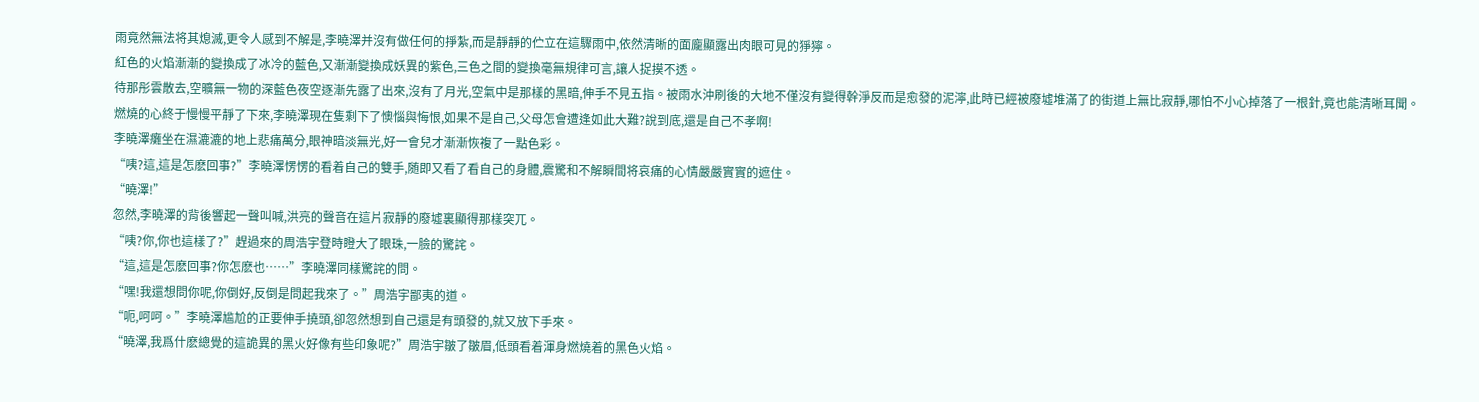雨竟然無法将其熄滅,更令人感到不解是,李曉澤并沒有做任何的掙紮,而是靜靜的伫立在這驟雨中,依然清晰的面龐顯露出肉眼可見的猙獰。
紅色的火焰漸漸的變換成了冰冷的藍色,又漸漸變換成妖異的紫色,三色之間的變換毫無規律可言,讓人捉摸不透。
待那彤雲散去,空曠無一物的深藍色夜空逐漸先露了出來,沒有了月光,空氣中是那樣的黑暗,伸手不見五指。被雨水沖刷後的大地不僅沒有變得幹淨反而是愈發的泥濘,此時已經被廢墟堆滿了的街道上無比寂靜,哪怕不小心掉落了一根針,竟也能清晰耳聞。
燃燒的心終于慢慢平靜了下來,李曉澤現在隻剩下了懊惱與悔恨,如果不是自己,父母怎會遭逢如此大難?說到底,還是自己不孝啊!
李曉澤癱坐在濕漉漉的地上悲痛萬分,眼神暗淡無光,好一會兒才漸漸恢複了一點色彩。
“咦?這,這是怎麽回事?”李曉澤愣愣的看着自己的雙手,随即又看了看自己的身體,震驚和不解瞬間将哀痛的心情嚴嚴實實的遮住。
“曉澤!”
忽然,李曉澤的背後響起一聲叫喊,洪亮的聲音在這片寂靜的廢墟裏顯得那樣突兀。
“咦?你,你也這樣了?”趕過來的周浩宇登時瞪大了眼珠,一臉的驚詫。
“這,這是怎麽回事?你怎麽也……”李曉澤同樣驚詫的問。
“嘿!我還想問你呢,你倒好,反倒是問起我來了。”周浩宇鄙夷的道。
“呃,呵呵。”李曉澤尴尬的正要伸手撓頭,卻忽然想到自己還是有頭發的,就又放下手來。
“曉澤,我爲什麽總覺的這詭異的黑火好像有些印象呢?”周浩宇皺了皺眉,低頭看着渾身燃燒着的黑色火焰。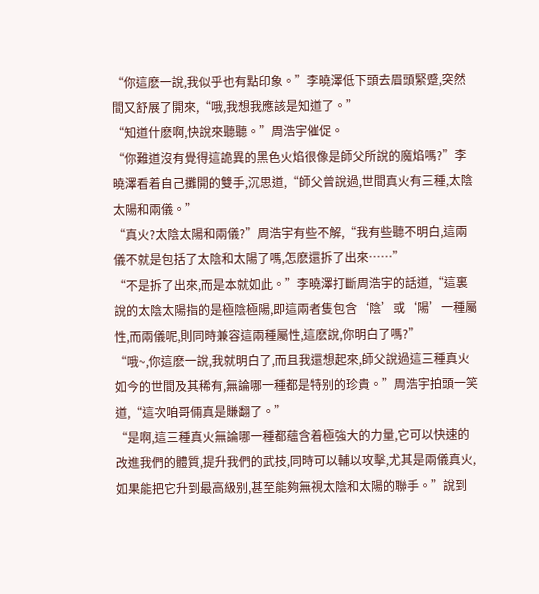“你這麽一說,我似乎也有點印象。”李曉澤低下頭去眉頭緊蹙,突然間又舒展了開來,“哦,我想我應該是知道了。”
“知道什麽啊,快說來聽聽。”周浩宇催促。
“你難道沒有覺得這詭異的黑色火焰很像是師父所說的魔焰嗎?”李曉澤看着自己攤開的雙手,沉思道,“師父曾說過,世間真火有三種,太陰太陽和兩儀。”
“真火?太陰太陽和兩儀?”周浩宇有些不解,“我有些聽不明白,這兩儀不就是包括了太陰和太陽了嗎,怎麽還拆了出來……”
“不是拆了出來,而是本就如此。”李曉澤打斷周浩宇的話道,“這裏說的太陰太陽指的是極陰極陽,即這兩者隻包含‘陰’或‘陽’一種屬性,而兩儀呢,則同時兼容這兩種屬性,這麽說,你明白了嗎?”
“哦~,你這麽一說,我就明白了,而且我還想起來,師父說過這三種真火如今的世間及其稀有,無論哪一種都是特别的珍貴。”周浩宇拍頭一笑道,“這次咱哥倆真是賺翻了。”
“是啊,這三種真火無論哪一種都蘊含着極強大的力量,它可以快速的改進我們的體質,提升我們的武技,同時可以輔以攻擊,尤其是兩儀真火,如果能把它升到最高級别,甚至能夠無視太陰和太陽的聯手。”說到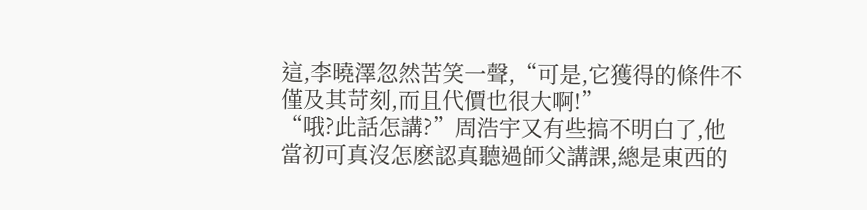這,李曉澤忽然苦笑一聲,“可是,它獲得的條件不僅及其苛刻,而且代價也很大啊!”
“哦?此話怎講?”周浩宇又有些搞不明白了,他當初可真沒怎麽認真聽過師父講課,總是東西的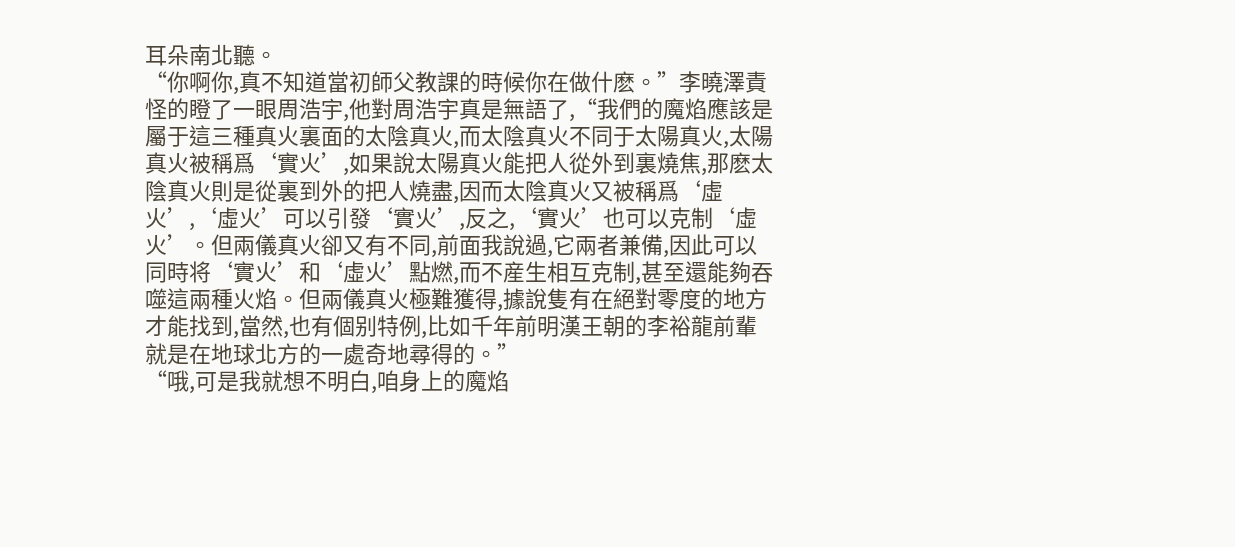耳朵南北聽。
“你啊你,真不知道當初師父教課的時候你在做什麽。”李曉澤責怪的瞪了一眼周浩宇,他對周浩宇真是無語了,“我們的魔焰應該是屬于這三種真火裏面的太陰真火,而太陰真火不同于太陽真火,太陽真火被稱爲‘實火’,如果說太陽真火能把人從外到裏燒焦,那麽太陰真火則是從裏到外的把人燒盡,因而太陰真火又被稱爲‘虛火’,‘虛火’可以引發‘實火’,反之,‘實火’也可以克制‘虛火’。但兩儀真火卻又有不同,前面我說過,它兩者兼備,因此可以同時将‘實火’和‘虛火’點燃,而不産生相互克制,甚至還能夠吞噬這兩種火焰。但兩儀真火極難獲得,據說隻有在絕對零度的地方才能找到,當然,也有個别特例,比如千年前明漢王朝的李裕龍前輩就是在地球北方的一處奇地尋得的。”
“哦,可是我就想不明白,咱身上的魔焰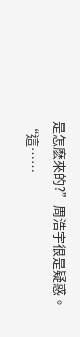是怎麽來的?”周浩宇很是疑惑。
“這……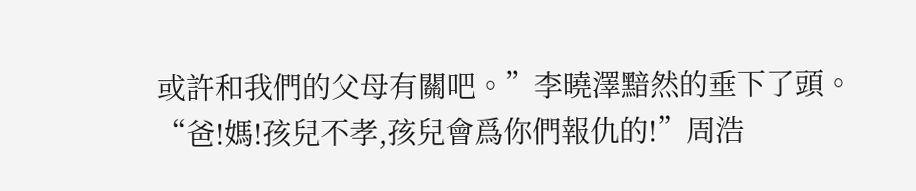或許和我們的父母有關吧。”李曉澤黯然的垂下了頭。
“爸!媽!孩兒不孝,孩兒會爲你們報仇的!”周浩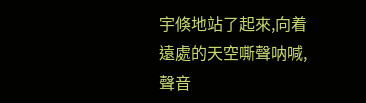宇倏地站了起來,向着遠處的天空嘶聲呐喊,聲音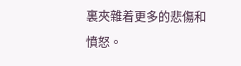裏夾雜着更多的悲傷和憤怒。